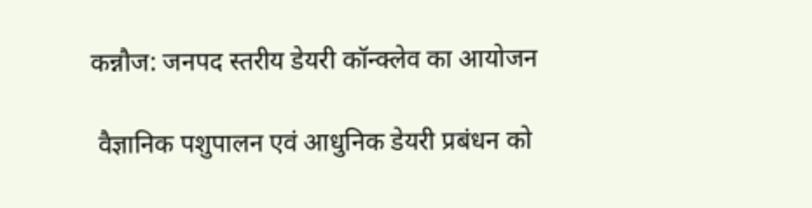कन्नौज: जनपद स्तरीय डेयरी कॉन्क्लेव का आयोजन

 वैज्ञानिक पशुपालन एवं आधुनिक डेयरी प्रबंधन को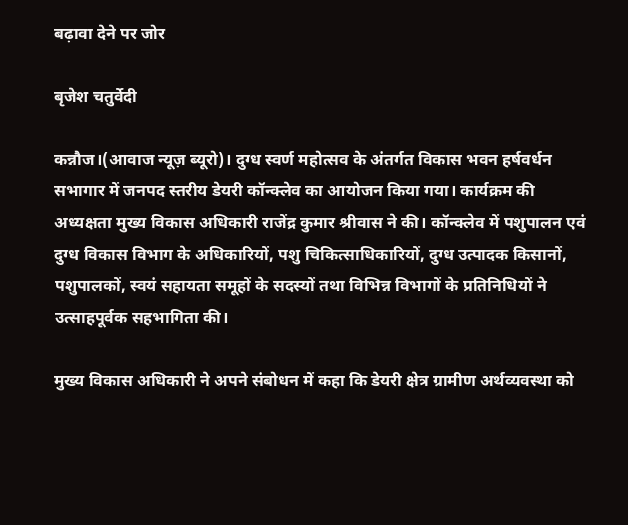बढ़ावा देने पर जोर

बृजेश चतुर्वेदी

कन्नौज।(आवाज न्यूज़ ब्यूरो)। दुग्ध स्वर्ण महोत्सव के अंतर्गत विकास भवन हर्षवर्धन सभागार में जनपद स्तरीय डेयरी कॉन्क्लेव का आयोजन किया गया। कार्यक्रम की अध्यक्षता मुख्य विकास अधिकारी राजेंद्र कुमार श्रीवास ने की। कॉन्क्लेव में पशुपालन एवं दुग्ध विकास विभाग के अधिकारियों, पशु चिकित्साधिकारियों, दुग्ध उत्पादक किसानों, पशुपालकों, स्वयं सहायता समूहों के सदस्यों तथा विभिन्न विभागों के प्रतिनिधियों ने उत्साहपूर्वक सहभागिता की।

मुख्य विकास अधिकारी ने अपने संबोधन में कहा कि डेयरी क्षेत्र ग्रामीण अर्थव्यवस्था को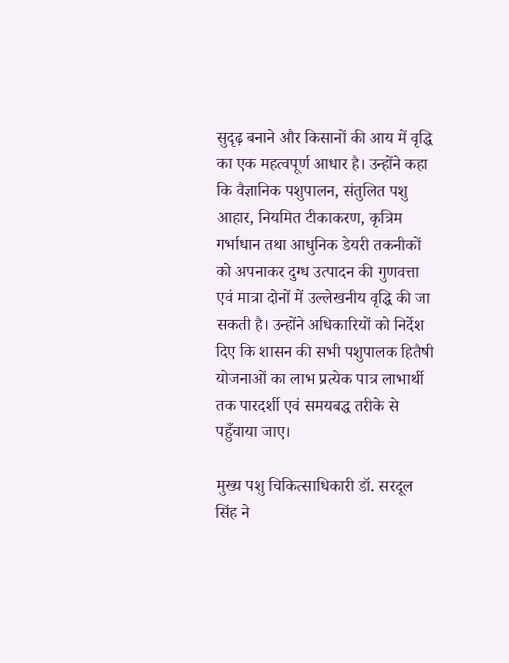सुदृढ़ बनाने और किसानों की आय में वृद्धि का एक महत्वपूर्ण आधार है। उन्होंने कहा कि वैज्ञानिक पशुपालन, संतुलित पशु आहार, नियमित टीकाकरण, कृत्रिम गर्भाधान तथा आधुनिक डेयरी तकनीकों को अपनाकर दुग्ध उत्पादन की गुणवत्ता एवं मात्रा दोनों में उल्लेखनीय वृद्धि की जा सकती है। उन्होंने अधिकारियों को निर्देश दिए कि शासन की सभी पशुपालक हितैषी योजनाओं का लाभ प्रत्येक पात्र लाभार्थी तक पारदर्शी एवं समयबद्ध तरीके से पहुँचाया जाए।

मुख्य पशु चिकित्साधिकारी डॉ. सरदूल सिंह ने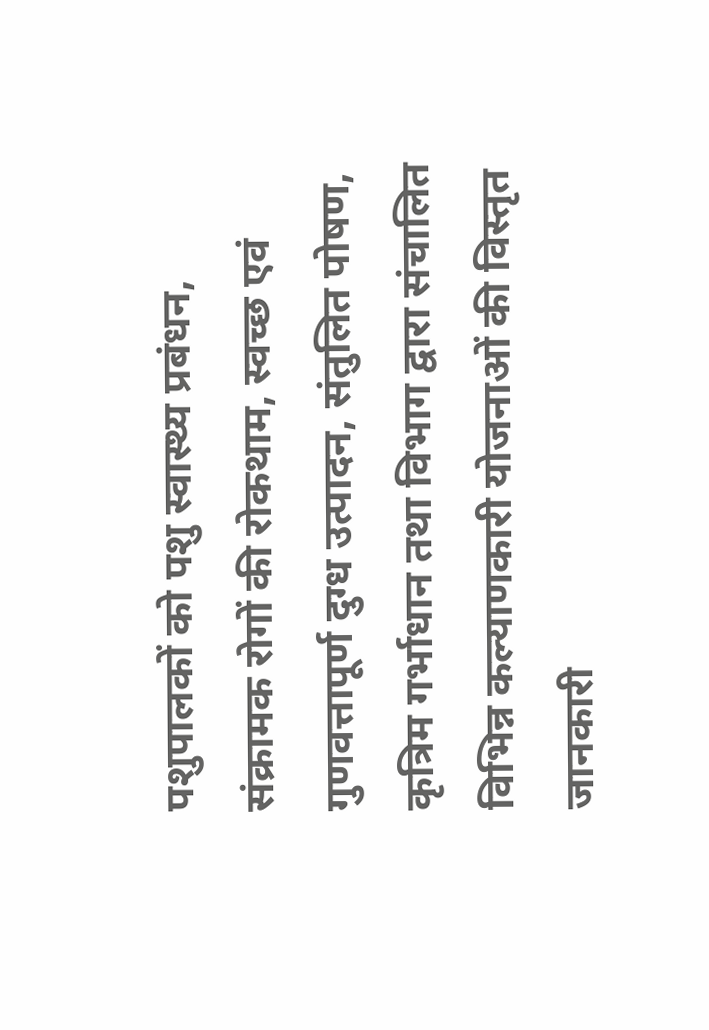पशुपालकों को पशु स्वास्थ्य प्रबंधन, संक्रामक रोगों की रोकथाम, स्वच्छ एवं गुणवत्तापूर्ण दुग्ध उत्पादन, संतुलित पोषण, कृत्रिम गर्भाधान तथा विभाग द्वारा संचालित विभिन्न कल्याणकारी योजनाओं की विस्तृत जानकारी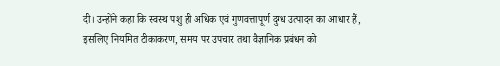दी। उन्होंने कहा कि स्वस्थ पशु ही अधिक एवं गुणवत्तापूर्ण दुग्ध उत्पादन का आधार हैं, इसलिए नियमित टीकाकरण, समय पर उपचार तथा वैज्ञानिक प्रबंधन को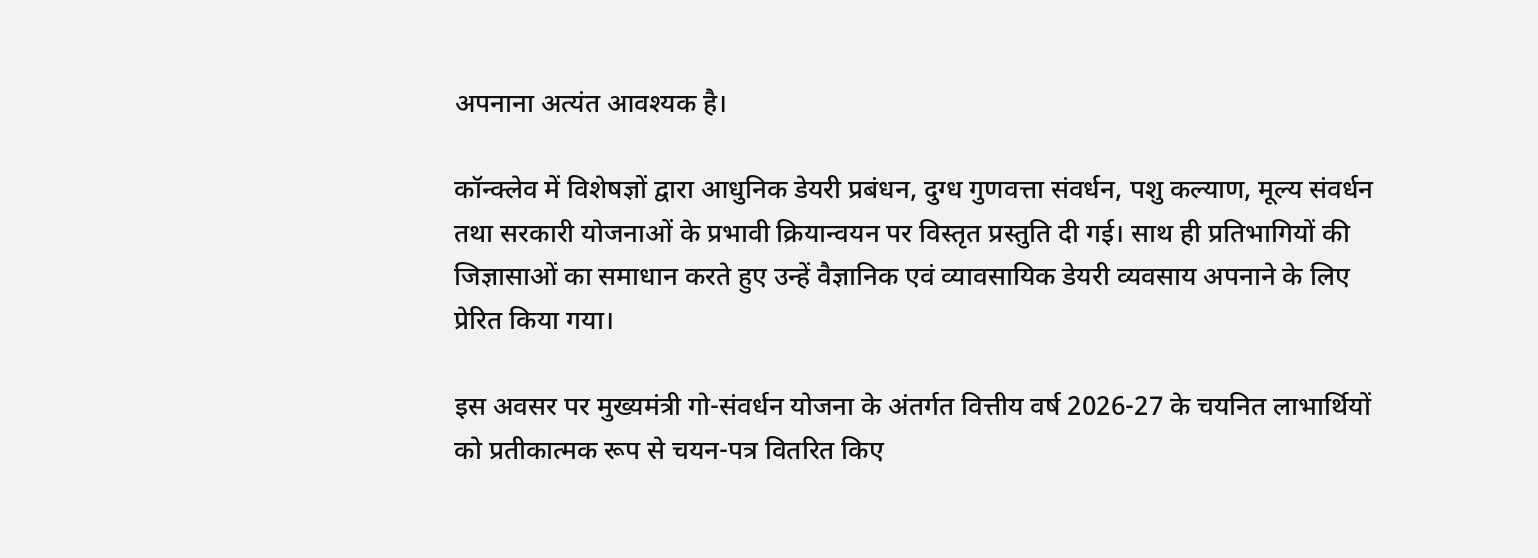अपनाना अत्यंत आवश्यक है।

कॉन्क्लेव में विशेषज्ञों द्वारा आधुनिक डेयरी प्रबंधन, दुग्ध गुणवत्ता संवर्धन, पशु कल्याण, मूल्य संवर्धन तथा सरकारी योजनाओं के प्रभावी क्रियान्वयन पर विस्तृत प्रस्तुति दी गई। साथ ही प्रतिभागियों की जिज्ञासाओं का समाधान करते हुए उन्हें वैज्ञानिक एवं व्यावसायिक डेयरी व्यवसाय अपनाने के लिए प्रेरित किया गया।

इस अवसर पर मुख्यमंत्री गो-संवर्धन योजना के अंतर्गत वित्तीय वर्ष 2026-27 के चयनित लाभार्थियों को प्रतीकात्मक रूप से चयन-पत्र वितरित किए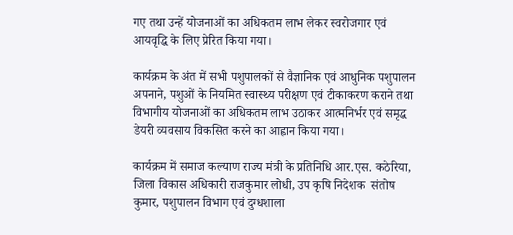गए तथा उन्हें योजनाओं का अधिकतम लाभ लेकर स्वरोजगार एवं आयवृद्धि के लिए प्रेरित किया गया।

कार्यक्रम के अंत में सभी पशुपालकों से वैज्ञानिक एवं आधुनिक पशुपालन अपनाने, पशुओं के नियमित स्वास्थ्य परीक्षण एवं टीकाकरण कराने तथा विभागीय योजनाओं का अधिकतम लाभ उठाकर आत्मनिर्भर एवं समृद्ध डेयरी व्यवसाय विकसित करने का आह्वान किया गया।

कार्यक्रम में समाज कल्याण राज्य मंत्री के प्रतिनिधि आर.एस. कठेरिया, जिला विकास अधिकारी राजकुमार लोधी, उप कृषि निदेशक  संतोष कुमार, पशुपालन विभाग एवं दुग्धशाला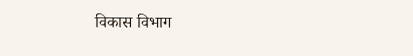विकास विभाग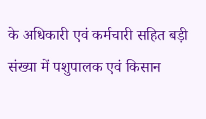के अधिकारी एवं कर्मचारी सहित बड़ी संख्या में पशुपालक एवं किसान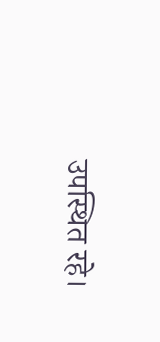उपस्थित रहे।